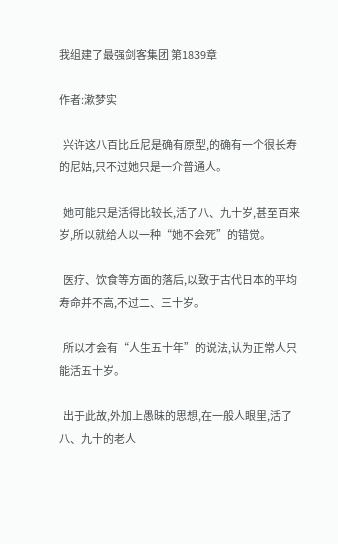我组建了最强剑客集团 第1839章

作者:漱梦实

  兴许这八百比丘尼是确有原型,的确有一个很长寿的尼姑,只不过她只是一介普通人。

  她可能只是活得比较长,活了八、九十岁,甚至百来岁,所以就给人以一种“她不会死”的错觉。

  医疗、饮食等方面的落后,以致于古代日本的平均寿命并不高,不过二、三十岁。

  所以才会有“人生五十年”的说法,认为正常人只能活五十岁。

  出于此故,外加上愚昧的思想,在一般人眼里,活了八、九十的老人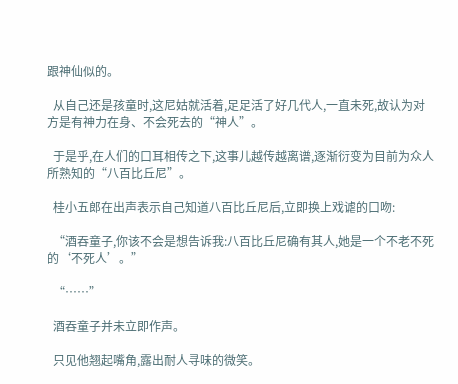跟神仙似的。

  从自己还是孩童时,这尼姑就活着,足足活了好几代人,一直未死,故认为对方是有神力在身、不会死去的“神人”。

  于是乎,在人们的口耳相传之下,这事儿越传越离谱,逐渐衍变为目前为众人所熟知的“八百比丘尼”。

  桂小五郎在出声表示自己知道八百比丘尼后,立即换上戏谑的口吻:

  “酒吞童子,你该不会是想告诉我:八百比丘尼确有其人,她是一个不老不死的‘不死人’。”

  “……”

  酒吞童子并未立即作声。

  只见他翘起嘴角,露出耐人寻味的微笑。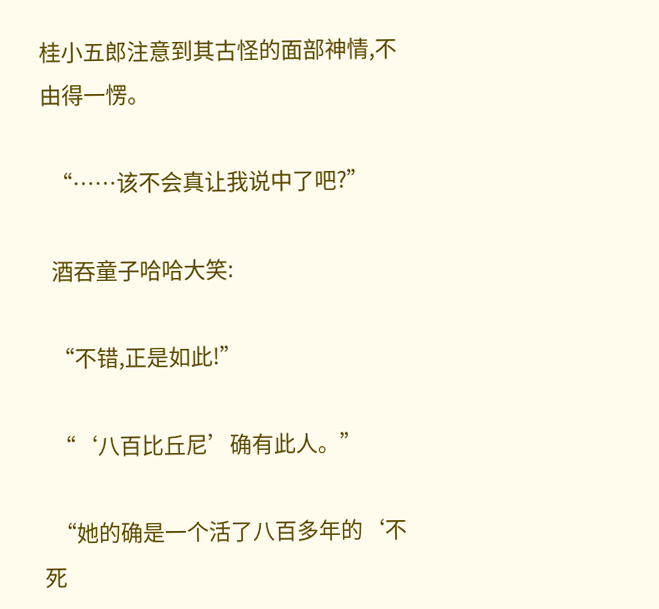桂小五郎注意到其古怪的面部神情,不由得一愣。

  “……该不会真让我说中了吧?”

  酒吞童子哈哈大笑:

  “不错,正是如此!”

  “‘八百比丘尼’确有此人。”

  “她的确是一个活了八百多年的‘不死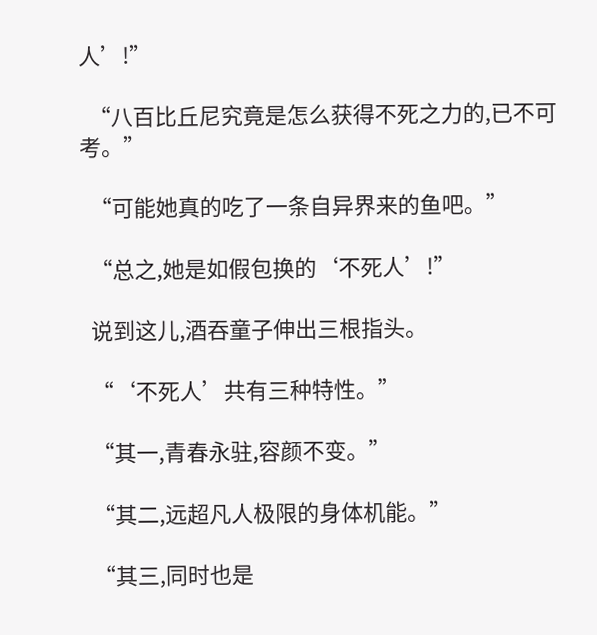人’!”

  “八百比丘尼究竟是怎么获得不死之力的,已不可考。”

  “可能她真的吃了一条自异界来的鱼吧。”

  “总之,她是如假包换的‘不死人’!”

  说到这儿,酒吞童子伸出三根指头。

  “‘不死人’共有三种特性。”

  “其一,青春永驻,容颜不变。”

  “其二,远超凡人极限的身体机能。”

  “其三,同时也是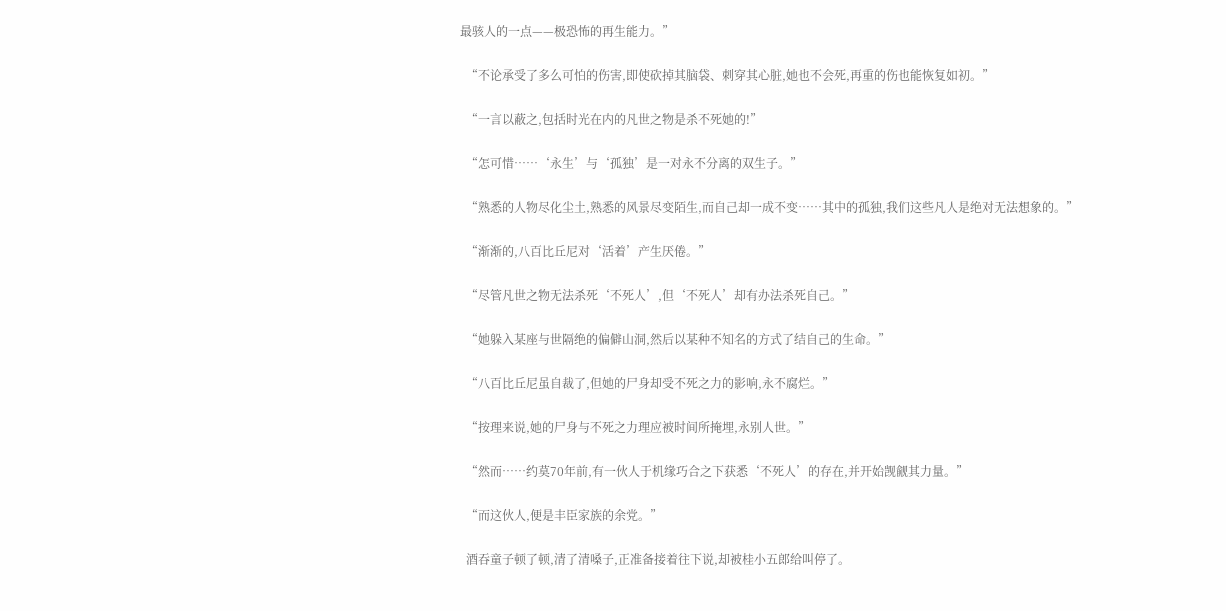最骇人的一点——极恐怖的再生能力。”

  “不论承受了多么可怕的伤害,即使砍掉其脑袋、刺穿其心脏,她也不会死,再重的伤也能恢复如初。”

  “一言以蔽之,包括时光在内的凡世之物是杀不死她的!”

  “怎可惜……‘永生’与‘孤独’是一对永不分离的双生子。”

  “熟悉的人物尽化尘土,熟悉的风景尽变陌生,而自己却一成不变……其中的孤独,我们这些凡人是绝对无法想象的。”

  “渐渐的,八百比丘尼对‘活着’产生厌倦。”

  “尽管凡世之物无法杀死‘不死人’,但‘不死人’却有办法杀死自己。”

  “她躲入某座与世隔绝的偏僻山洞,然后以某种不知名的方式了结自己的生命。”

  “八百比丘尼虽自裁了,但她的尸身却受不死之力的影响,永不腐烂。”

  “按理来说,她的尸身与不死之力理应被时间所掩埋,永别人世。”

  “然而……约莫70年前,有一伙人于机缘巧合之下获悉‘不死人’的存在,并开始觊觎其力量。”

  “而这伙人,便是丰臣家族的余党。”

  酒吞童子顿了顿,清了清嗓子,正准备接着往下说,却被桂小五郎给叫停了。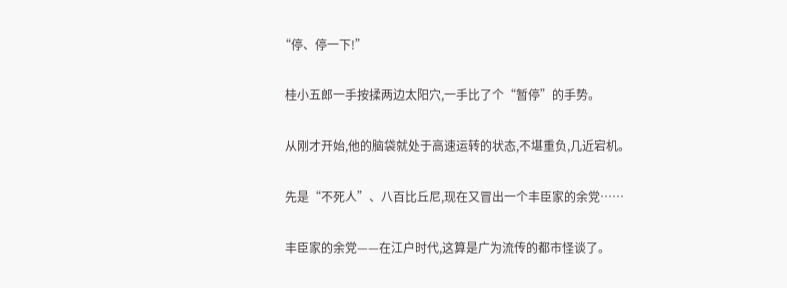“停、停一下!”

  桂小五郎一手按揉两边太阳穴,一手比了个“暂停”的手势。

  从刚才开始,他的脑袋就处于高速运转的状态,不堪重负,几近宕机。

  先是“不死人”、八百比丘尼,现在又冒出一个丰臣家的余党……

  丰臣家的余党——在江户时代,这算是广为流传的都市怪谈了。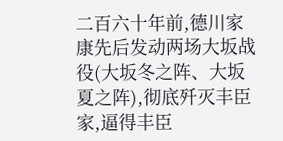二百六十年前,德川家康先后发动两场大坂战役(大坂冬之阵、大坂夏之阵),彻底歼灭丰臣家,逼得丰臣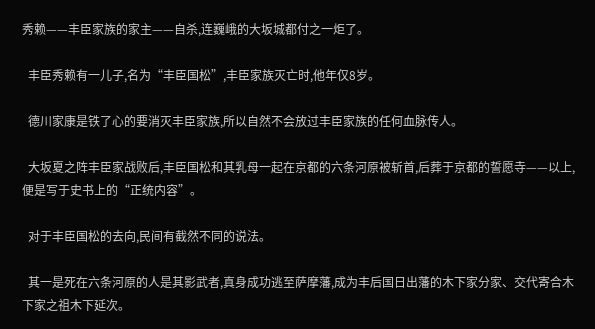秀赖——丰臣家族的家主——自杀,连巍峨的大坂城都付之一炬了。

  丰臣秀赖有一儿子,名为“丰臣国松”,丰臣家族灭亡时,他年仅8岁。

  德川家康是铁了心的要消灭丰臣家族,所以自然不会放过丰臣家族的任何血脉传人。

  大坂夏之阵丰臣家战败后,丰臣国松和其乳母一起在京都的六条河原被斩首,后葬于京都的誓愿寺——以上,便是写于史书上的“正统内容”。

  对于丰臣国松的去向,民间有截然不同的说法。

  其一是死在六条河原的人是其影武者,真身成功逃至萨摩藩,成为丰后国日出藩的木下家分家、交代寄合木下家之祖木下延次。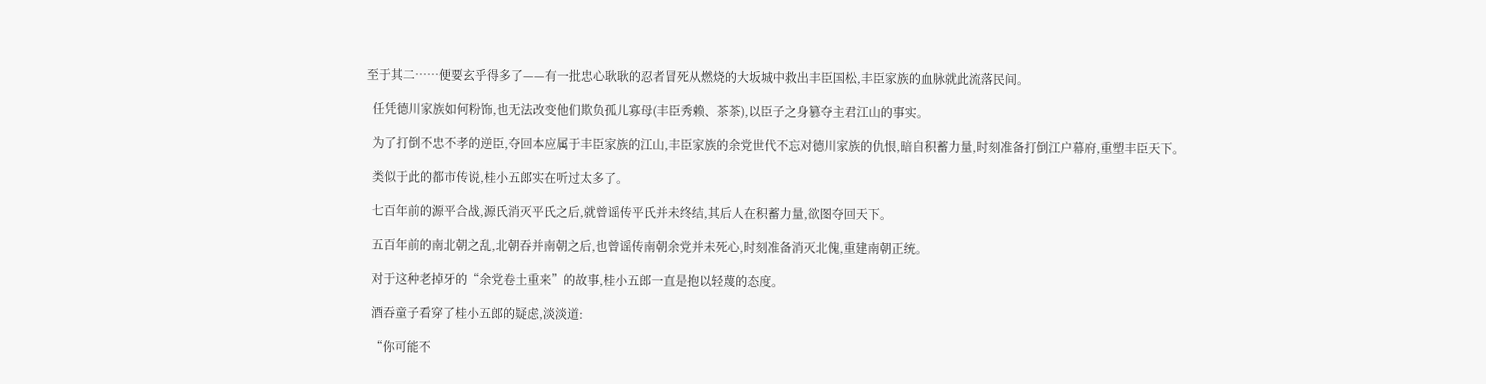至于其二……便要玄乎得多了——有一批忠心耿耿的忍者冒死从燃烧的大坂城中救出丰臣国松,丰臣家族的血脉就此流落民间。

  任凭德川家族如何粉饰,也无法改变他们欺负孤儿寡母(丰臣秀赖、茶茶),以臣子之身篡夺主君江山的事实。

  为了打倒不忠不孝的逆臣,夺回本应属于丰臣家族的江山,丰臣家族的余党世代不忘对德川家族的仇恨,暗自积蓄力量,时刻准备打倒江户幕府,重塑丰臣天下。

  类似于此的都市传说,桂小五郎实在听过太多了。

  七百年前的源平合战,源氏消灭平氏之后,就曾谣传平氏并未终结,其后人在积蓄力量,欲图夺回天下。

  五百年前的南北朝之乱,北朝吞并南朝之后,也曾谣传南朝余党并未死心,时刻准备消灭北傀,重建南朝正统。

  对于这种老掉牙的“余党卷土重来”的故事,桂小五郎一直是抱以轻蔑的态度。

  酒吞童子看穿了桂小五郎的疑虑,淡淡道:

  “你可能不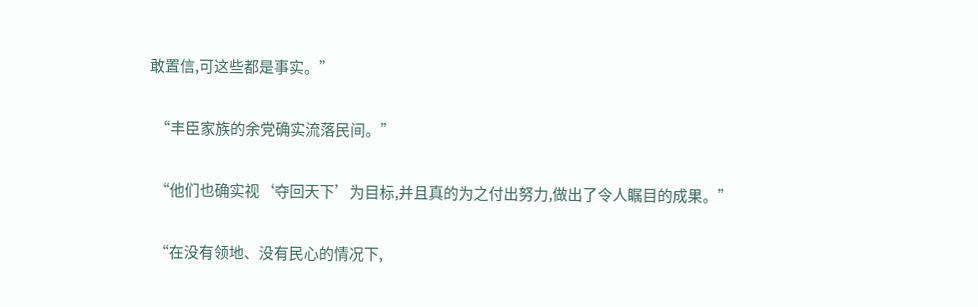敢置信,可这些都是事实。”

  “丰臣家族的余党确实流落民间。”

  “他们也确实视‘夺回天下’为目标,并且真的为之付出努力,做出了令人瞩目的成果。”

  “在没有领地、没有民心的情况下,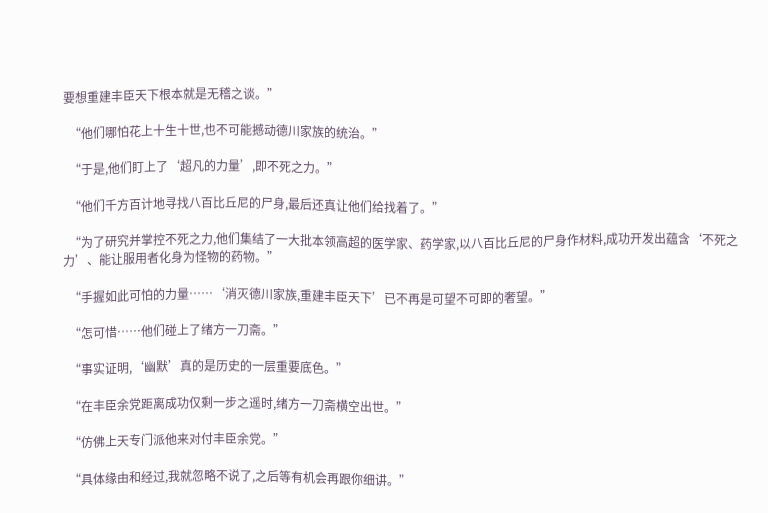要想重建丰臣天下根本就是无稽之谈。”

  “他们哪怕花上十生十世,也不可能撼动德川家族的统治。”

  “于是,他们盯上了‘超凡的力量’,即不死之力。”

  “他们千方百计地寻找八百比丘尼的尸身,最后还真让他们给找着了。”

  “为了研究并掌控不死之力,他们集结了一大批本领高超的医学家、药学家,以八百比丘尼的尸身作材料,成功开发出蕴含‘不死之力’、能让服用者化身为怪物的药物。”

  “手握如此可怕的力量……‘消灭德川家族,重建丰臣天下’已不再是可望不可即的奢望。”

  “怎可惜……他们碰上了绪方一刀斋。”

  “事实证明,‘幽默’真的是历史的一层重要底色。”

  “在丰臣余党距离成功仅剩一步之遥时,绪方一刀斋横空出世。”

  “仿佛上天专门派他来对付丰臣余党。”

  “具体缘由和经过,我就忽略不说了,之后等有机会再跟你细讲。”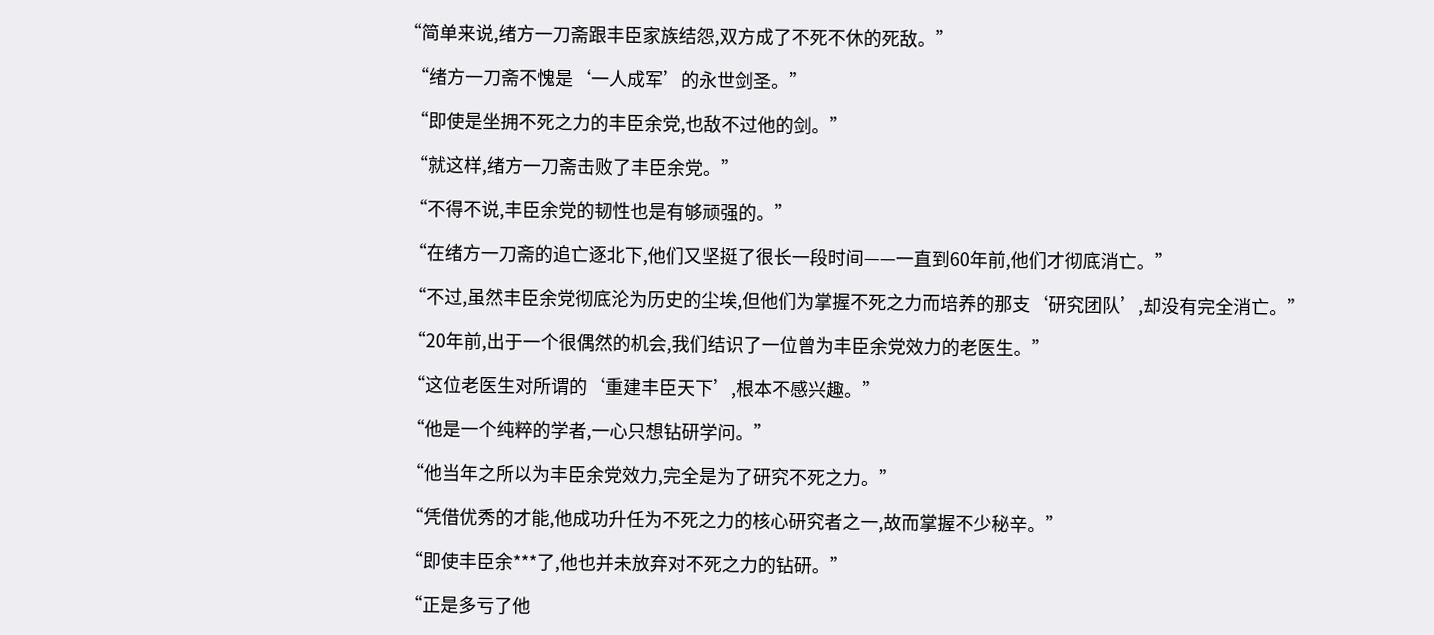“简单来说,绪方一刀斋跟丰臣家族结怨,双方成了不死不休的死敌。”

  “绪方一刀斋不愧是‘一人成军’的永世剑圣。”

  “即使是坐拥不死之力的丰臣余党,也敌不过他的剑。”

  “就这样,绪方一刀斋击败了丰臣余党。”

  “不得不说,丰臣余党的韧性也是有够顽强的。”

  “在绪方一刀斋的追亡逐北下,他们又坚挺了很长一段时间——一直到60年前,他们才彻底消亡。”

  “不过,虽然丰臣余党彻底沦为历史的尘埃,但他们为掌握不死之力而培养的那支‘研究团队’,却没有完全消亡。”

  “20年前,出于一个很偶然的机会,我们结识了一位曾为丰臣余党效力的老医生。”

  “这位老医生对所谓的‘重建丰臣天下’,根本不感兴趣。”

  “他是一个纯粹的学者,一心只想钻研学问。”

  “他当年之所以为丰臣余党效力,完全是为了研究不死之力。”

  “凭借优秀的才能,他成功升任为不死之力的核心研究者之一,故而掌握不少秘辛。”

  “即使丰臣余***了,他也并未放弃对不死之力的钻研。”

  “正是多亏了他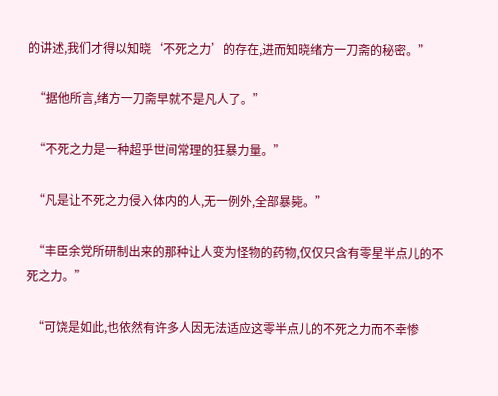的讲述,我们才得以知晓‘不死之力’的存在,进而知晓绪方一刀斋的秘密。”

  “据他所言,绪方一刀斋早就不是凡人了。”

  “不死之力是一种超乎世间常理的狂暴力量。”

  “凡是让不死之力侵入体内的人,无一例外,全部暴毙。”

  “丰臣余党所研制出来的那种让人变为怪物的药物,仅仅只含有零星半点儿的不死之力。”

  “可饶是如此,也依然有许多人因无法适应这零半点儿的不死之力而不幸惨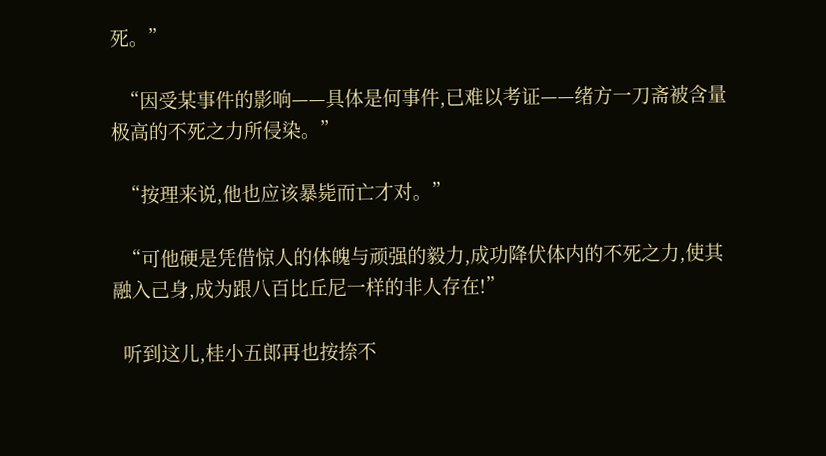死。”

  “因受某事件的影响——具体是何事件,已难以考证——绪方一刀斋被含量极高的不死之力所侵染。”

  “按理来说,他也应该暴毙而亡才对。”

  “可他硬是凭借惊人的体魄与顽强的毅力,成功降伏体内的不死之力,使其融入己身,成为跟八百比丘尼一样的非人存在!”

  听到这儿,桂小五郎再也按捺不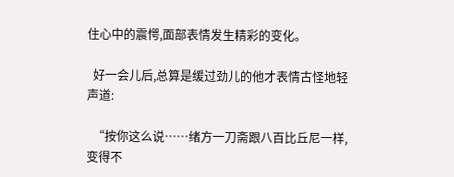住心中的震愕,面部表情发生精彩的变化。

  好一会儿后,总算是缓过劲儿的他才表情古怪地轻声道:

  “按你这么说……绪方一刀斋跟八百比丘尼一样,变得不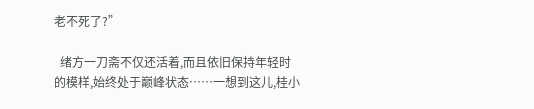老不死了?”

  绪方一刀斋不仅还活着,而且依旧保持年轻时的模样,始终处于巅峰状态……一想到这儿,桂小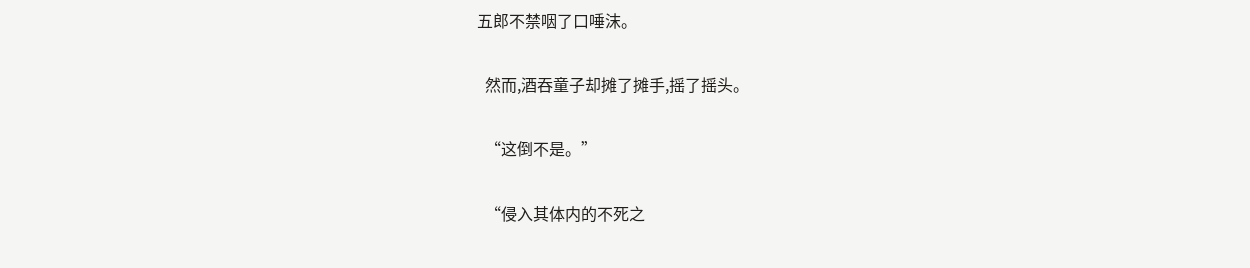五郎不禁咽了口唾沫。

  然而,酒吞童子却摊了摊手,摇了摇头。

  “这倒不是。”

  “侵入其体内的不死之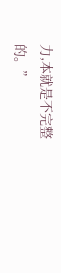力,本就是不完整的。”